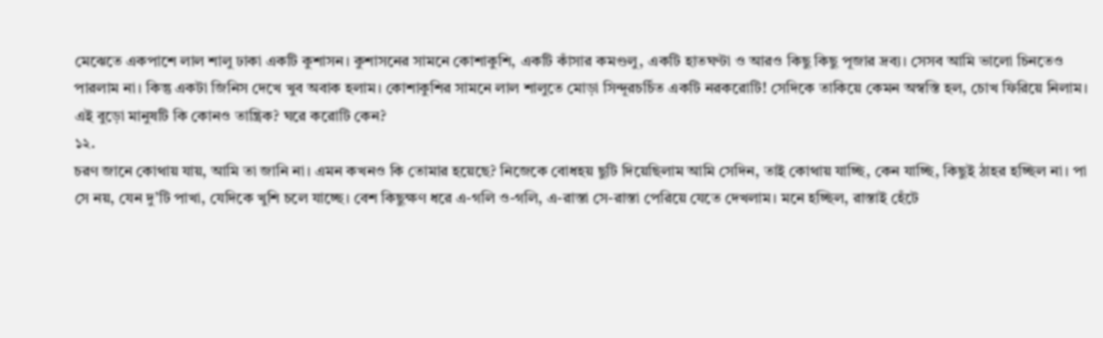মেঝেতে একপাশে লাল শালু ঢাকা একটি কুশাসন। কুশাসনের সামনে কোশাকুশি, একটি কাঁসার কমণ্ডলু, একটি হাতঘণ্টা ও আরও কিছু কিছু পূজার দ্রব্য। সেসব আমি ভালো চিনতেও পারলাম না। কিন্তু একটা জিনিস দেখে খুব অবাক হলাম। কোশাকুশির সামনে লাল শালুতে মোড়া সিন্দূরচর্চিত একটি নরকরোটি! সেদিকে তাকিয়ে কেমন অস্বস্তি হল, চোখ ফিরিয়ে নিলাম। এই বুড়ো মানুষটি কি কোনও তান্ত্রিক? ঘরে করোটি কেন?
১২.
চরণ জানে কোথায় যায়, আমি তা জানি না। এমন কখনও কি তোমার হয়েছে? নিজেকে বোধহয় ছুটি দিয়েছিলাম আমি সেদিন, তাই কোথায় যাচ্ছি, কেন যাচ্ছি, কিছুই ঠাহর হচ্ছিল না। পা সে নয়, যেন দু’টি পাখা, যেদিকে খুশি চলে যাচ্ছে। বেশ কিছুক্ষণ ধরে এ-গলি ও-গলি, এ-রাস্তা সে-রাস্তা পেরিয়ে যেতে দেখলাম। মনে হচ্ছিল, রাস্তাই হেঁটে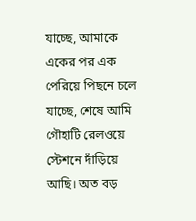যাচ্ছে, আমাকে একের পর এক পেরিয়ে পিছনে চলে যাচ্ছে, শেষে আমি গৌহাটি রেলওয়ে স্টেশনে দাঁড়িয়ে আছি। অত বড়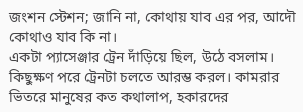জংশন স্টেশন; জানি না, কোথায় যাব এর পর, আদৌ কোথাও যাব কি না।
একটা প্যাসেঞ্জার ট্রেন দাঁড়িয়ে ছিল, উঠে বসলাম। কিছুক্ষণ পরে ট্রেনটা চলতে আরম্ভ করল। কামরার ভিতরে মানুষের কত কথালাপ, হকারদের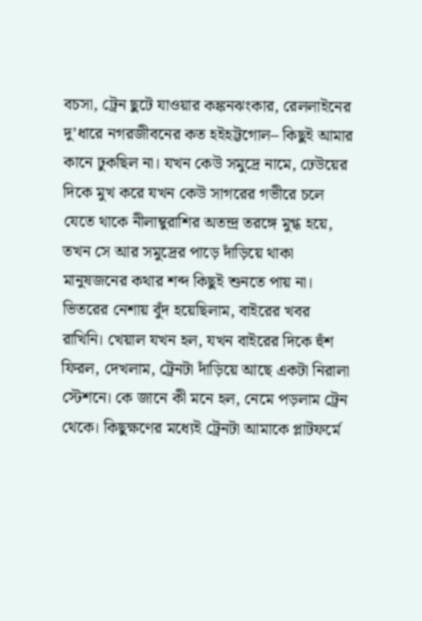বচসা, ট্রেন ছুটে যাওয়ার কঙ্কনঝংকার, রেললাইনের দু’ধারে নগরজীবনের কত হইহট্টগোল– কিছুই আমার কানে ঢুকছিল না। যখন কেউ সমুদ্রে নামে, ঢেউয়ের দিকে মুখ করে যখন কেউ সাগরের গভীরে চলে যেতে থাকে নীলাম্বুরাশির অতন্দ্র তরঙ্গে মুগ্ধ হয়ে, তখন সে আর সমুদ্রের পাড়ে দাঁড়িয়ে থাকা মানুষজনের কথার শব্দ কিছুই শুনতে পায় না।
ভিতরের নেশায় বুঁদ হয়েছিলাম, বাইরের খবর রাখিনি। খেয়াল যখন হল, যখন বাইরের দিকে হুঁশ ফিরল, দেখলাম, ট্রেনটা দাঁড়িয়ে আছে একটা নিরালা স্টেশনে। কে জানে কী মনে হল, নেমে পড়লাম ট্রেন থেকে। কিছুক্ষণের মধ্যেই ট্রেনটা আমাকে প্লাটফর্মে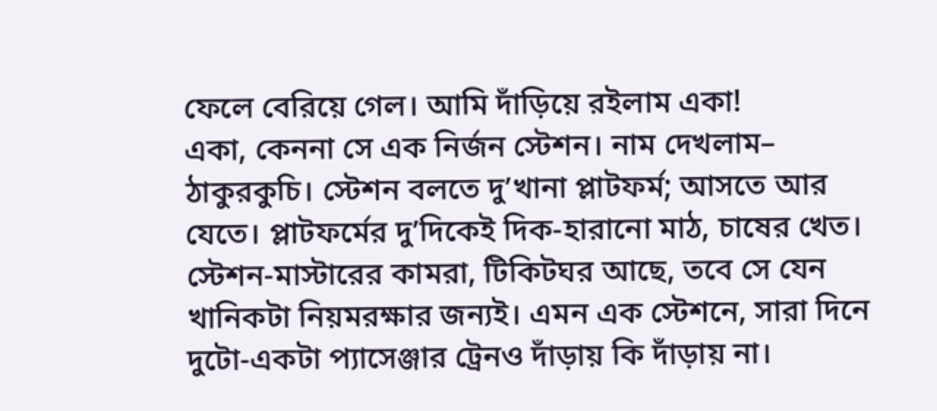ফেলে বেরিয়ে গেল। আমি দাঁড়িয়ে রইলাম একা!
একা, কেননা সে এক নির্জন স্টেশন। নাম দেখলাম– ঠাকুরকুচি। স্টেশন বলতে দু’খানা প্লাটফর্ম; আসতে আর যেতে। প্লাটফর্মের দু’দিকেই দিক-হারানো মাঠ, চাষের খেত। স্টেশন-মাস্টারের কামরা, টিকিটঘর আছে, তবে সে যেন খানিকটা নিয়মরক্ষার জন্যই। এমন এক স্টেশনে, সারা দিনে দুটো-একটা প্যাসেঞ্জার ট্রেনও দাঁড়ায় কি দাঁড়ায় না।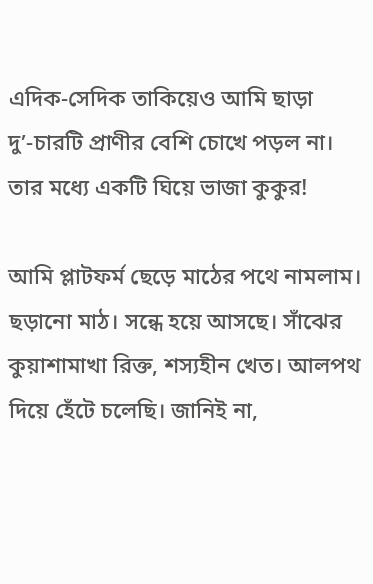এদিক-সেদিক তাকিয়েও আমি ছাড়া দু’-চারটি প্রাণীর বেশি চোখে পড়ল না। তার মধ্যে একটি ঘিয়ে ভাজা কুকুর!

আমি প্লাটফর্ম ছেড়ে মাঠের পথে নামলাম। ছড়ানো মাঠ। সন্ধে হয়ে আসছে। সাঁঝের কুয়াশামাখা রিক্ত, শস্যহীন খেত। আলপথ দিয়ে হেঁটে চলেছি। জানিই না,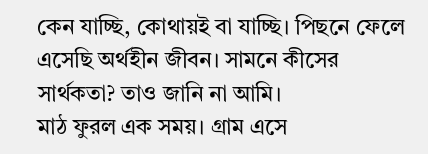কেন যাচ্ছি, কোথায়ই বা যাচ্ছি। পিছনে ফেলে এসেছি অর্থহীন জীবন। সামনে কীসের সার্থকতা? তাও জানি না আমি।
মাঠ ফুরল এক সময়। গ্রাম এসে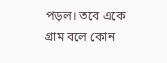পড়ল। তবে একে গ্রাম বলে কোন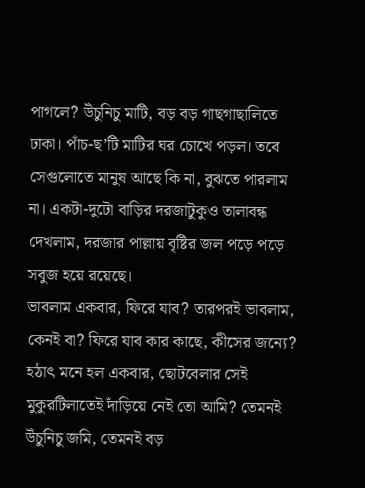পাগলে? উঁচুনিচু মাটি, বড় বড় গাছগাছালিতে ঢাকা। পাঁচ-ছ’টি মাটির ঘর চোখে পড়ল। তবে সেগুলোতে মানুষ আছে কি না, বুঝতে পারলাম না। একটা-দুটো বাড়ির দরজাটুকুও তালাবন্ধ দেখলাম, দরজার পাল্লায় বৃষ্টির জল পড়ে পড়ে সবুজ হয়ে রয়েছে।
ভাবলাম একবার, ফিরে যাব? তারপরই ভাবলাম, কেনই বা? ফিরে যাব কার কাছে, কীসের জন্যে?
হঠাৎ মনে হল একবার, ছোটবেলার সেই মুকুরটিলাতেই দাঁড়িয়ে নেই তো আমি? তেমনই উঁচুনিচু জমি, তেমনই বড়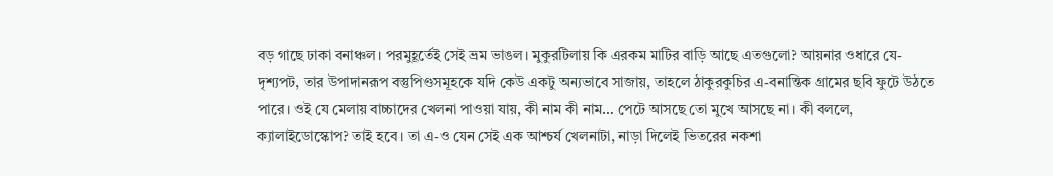বড় গাছে ঢাকা বনাঞ্চল। পরমুহূর্তেই সেই ভ্রম ভাঙল। মুকুরটিলায় কি এরকম মাটির বাড়ি আছে এতগুলো? আয়নার ওধারে যে-দৃশ্যপট, তার উপাদানরূপ বস্তুপিণ্ডসমূহকে যদি কেউ একটু অন্যভাবে সাজায়, তাহলে ঠাকুরকুচির এ-বনান্তিক গ্রামের ছবি ফুটে উঠতে পারে। ওই যে মেলায় বাচ্চাদের খেলনা পাওয়া যায়, কী নাম কী নাম… পেটে আসছে তো মুখে আসছে না। কী বললে, ক্যালাইডোস্কোপ? তাই হবে। তা এ-ও যেন সেই এক আশ্চর্য খেলনাটা, নাড়া দিলেই ভিতরের নকশা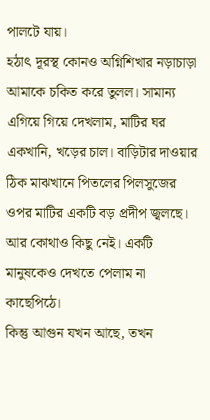পালটে যায়।
হঠাৎ দূরস্থ কোনও অগ্নিশিখার নড়াচাড়া আমাকে চকিত করে তুলল। সামান্য এগিয়ে গিয়ে দেখলাম, মাটির ঘর একখানি, খড়ের চাল। বাড়িটার দাওয়ার ঠিক মাঝখানে পিতলের পিলসুজের ওপর মাটির একটি বড় প্রদীপ জ্বলছে। আর কোথাও কিছু নেই। একটি মানুষকেও দেখতে পেলাম না কাছেপিঠে।
কিন্তু আগুন যখন আছে, তখন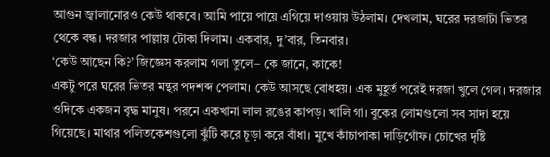আগুন জ্বালানোরও কেউ থাকবে। আমি পায়ে পায়ে এগিয়ে দাওয়ায় উঠলাম। দেখলাম, ঘরের দরজাটা ভিতর থেকে বন্ধ। দরজার পাল্লায় টোকা দিলাম। একবার, দু’বার, তিনবার।
‘কেউ আছেন কি?’ জিজ্ঞেস করলাম গলা তুলে– কে জানে, কাকে!
একটু পরে ঘরের ভিতর মন্থর পদশব্দ পেলাম। কেউ আসছে বোধহয়। এক মুহূর্ত পরেই দরজা খুলে গেল। দরজার ওদিকে একজন বৃদ্ধ মানুষ। পরনে একখানা লাল রঙের কাপড়। খালি গা। বুকের লোমগুলো সব সাদা হয়ে গিয়েছে। মাথার পলিতকেশগুলো ঝুঁটি করে চূড়া করে বাঁধা। মুখে কাঁচাপাকা দাড়িগোঁফ। চোখের দৃষ্টি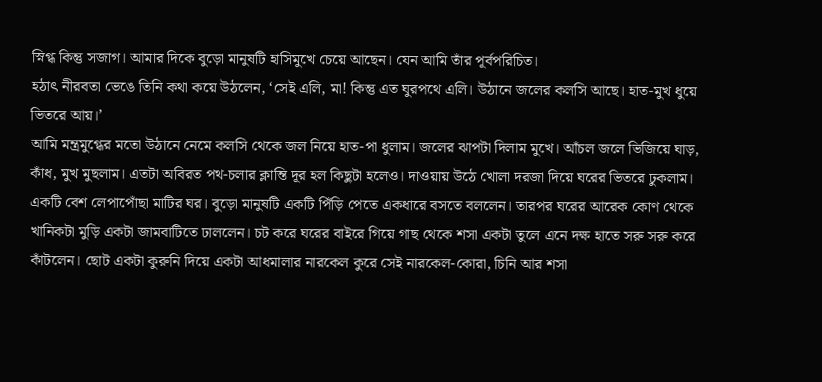স্নিগ্ধ কিন্তু সজাগ। আমার দিকে বুড়ো মানুষটি হাসিমুখে চেয়ে আছেন। যেন আমি তাঁর পূর্বপরিচিত।
হঠাৎ নীরবতা ভেঙে তিনি কথা কয়ে উঠলেন, ‘সেই এলি, মা! কিন্তু এত ঘুরপথে এলি। উঠানে জলের কলসি আছে। হাত-মুখ ধুয়ে ভিতরে আয়।’
আমি মন্ত্রমুগ্ধের মতো উঠানে নেমে কলসি থেকে জল নিয়ে হাত-পা ধুলাম। জলের ঝাপটা দিলাম মুখে। আঁচল জলে ভিজিয়ে ঘাড়, কাঁধ, মুখ মুছলাম। এতটা অবিরত পথ-চলার ক্লান্তি দূর হল কিছুটা হলেও। দাওয়ায় উঠে খোলা দরজা দিয়ে ঘরের ভিতরে ঢুকলাম। একটি বেশ লেপাপোঁছা মাটির ঘর। বুড়ো মানুষটি একটি পিঁড়ি পেতে একধারে বসতে বললেন। তারপর ঘরের আরেক কোণ থেকে খানিকটা মুড়ি একটা জামবাটিতে ঢাললেন। চট করে ঘরের বাইরে গিয়ে গাছ থেকে শসা একটা তুলে এনে দক্ষ হাতে সরু সরু করে কাঁটলেন। ছোট একটা কুরুনি দিয়ে একটা আধমালার নারকেল কুরে সেই নারকেল-কোরা, চিনি আর শসা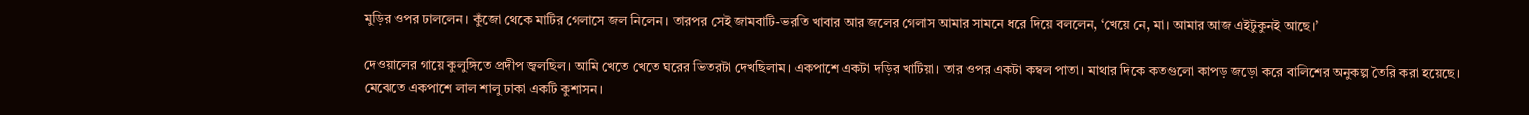মুড়ির ওপর ঢাললেন। কুঁজো থেকে মাটির গেলাসে জল নিলেন। তারপর সেই জামবাটি-ভরতি খাবার আর জলের গেলাস আমার সামনে ধরে দিয়ে বললেন, ‘খেয়ে নে, মা। আমার আজ এইটুকুনই আছে।’

দেওয়ালের গায়ে কুলুঙ্গিতে প্রদীপ জ্বলছিল। আমি খেতে খেতে ঘরের ভিতরটা দেখছিলাম। একপাশে একটা দড়ির খাটিয়া। তার ওপর একটা কম্বল পাতা। মাথার দিকে কতগুলো কাপড় জড়ো করে বালিশের অনুকল্প তৈরি করা হয়েছে।
মেঝেতে একপাশে লাল শালু ঢাকা একটি কুশাসন।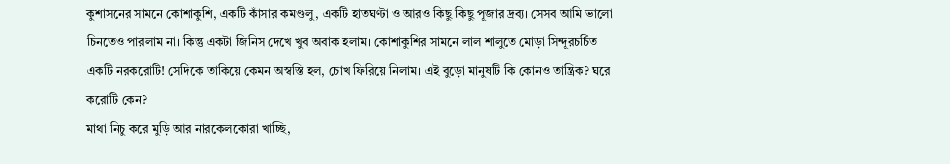কুশাসনের সামনে কোশাকুশি, একটি কাঁসার কমণ্ডলু, একটি হাতঘণ্টা ও আরও কিছু কিছু পূজার দ্রব্য। সেসব আমি ভালো চিনতেও পারলাম না। কিন্তু একটা জিনিস দেখে খুব অবাক হলাম। কোশাকুশির সামনে লাল শালুতে মোড়া সিন্দূরচর্চিত একটি নরকরোটি! সেদিকে তাকিয়ে কেমন অস্বস্তি হল, চোখ ফিরিয়ে নিলাম। এই বুড়ো মানুষটি কি কোনও তান্ত্রিক? ঘরে করোটি কেন?
মাথা নিচু করে মুড়ি আর নারকেলকোরা খাচ্ছি,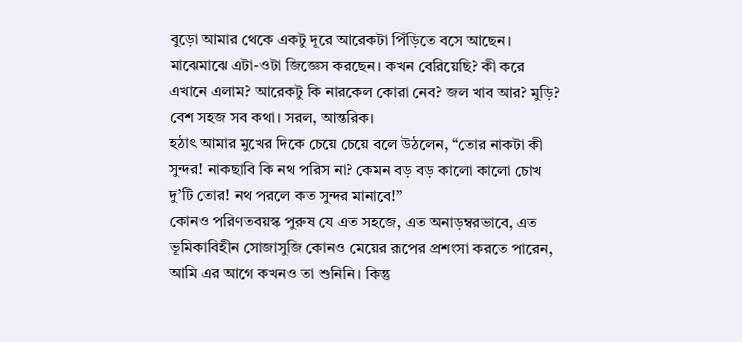বুড়ো আমার থেকে একটু দূরে আরেকটা পিঁড়িতে বসে আছেন। মাঝেমাঝে এটা-ওটা জিজ্ঞেস করছেন। কখন বেরিয়েছি? কী করে এখানে এলাম? আরেকটু কি নারকেল কোরা নেব? জল খাব আর? মুড়ি? বেশ সহজ সব কথা। সরল, আন্তরিক।
হঠাৎ আমার মুখের দিকে চেয়ে চেয়ে বলে উঠলেন, “তোর নাকটা কী সুন্দর! নাকছাবি কি নথ পরিস না? কেমন বড় বড় কালো কালো চোখ দু’টি তোর! নথ পরলে কত সুন্দর মানাবে!”
কোনও পরিণতবয়স্ক পুরুষ যে এত সহজে, এত অনাড়ম্বরভাবে, এত ভূমিকাবিহীন সোজাসুজি কোনও মেয়ের রূপের প্রশংসা করতে পারেন, আমি এর আগে কখনও তা শুনিনি। কিন্তু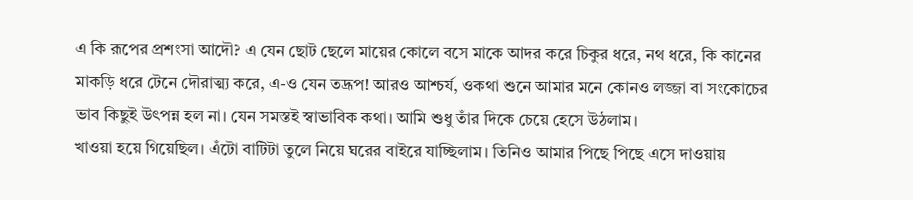এ কি রূপের প্রশংসা আদৌ? এ যেন ছোট ছেলে মায়ের কোলে বসে মাকে আদর করে চিকুর ধরে, নথ ধরে, কি কানের মাকড়ি ধরে টেনে দৌরাত্ম্য করে, এ-ও যেন তদ্রূপ! আরও আশ্চর্য, ওকথা শুনে আমার মনে কোনও লজ্জা বা সংকোচের ভাব কিছুই উৎপন্ন হল না। যেন সমস্তই স্বাভাবিক কথা। আমি শুধু তাঁর দিকে চেয়ে হেসে উঠলাম।
খাওয়া হয়ে গিয়েছিল। এঁটো বাটিটা তুলে নিয়ে ঘরের বাইরে যাচ্ছিলাম। তিনিও আমার পিছে পিছে এসে দাওয়ায়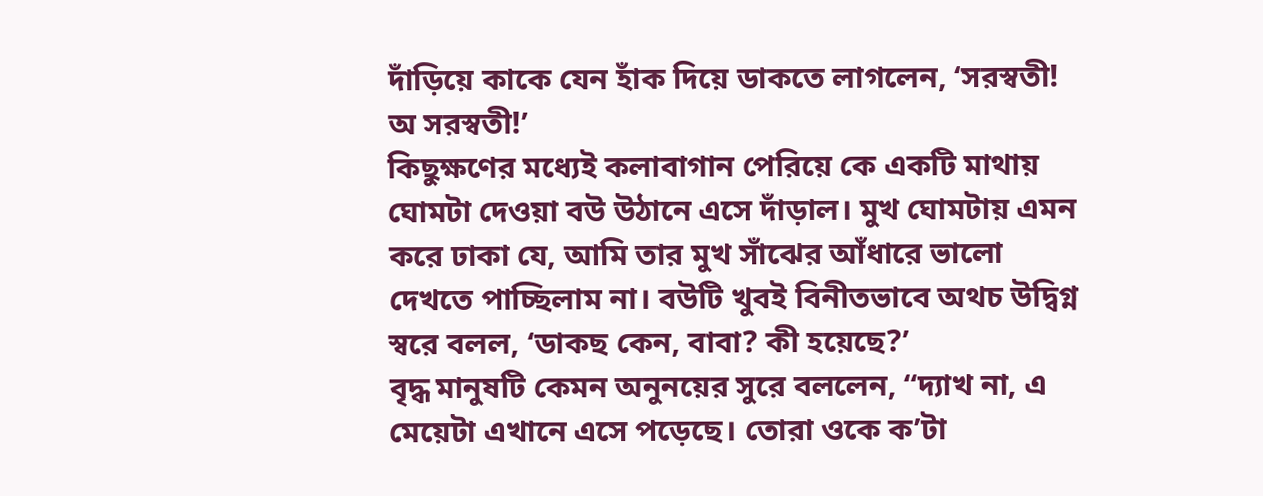দাঁড়িয়ে কাকে যেন হাঁক দিয়ে ডাকতে লাগলেন, ‘সরস্বতী! অ সরস্বতী!’
কিছুক্ষণের মধ্যেই কলাবাগান পেরিয়ে কে একটি মাথায় ঘোমটা দেওয়া বউ উঠানে এসে দাঁড়াল। মুখ ঘোমটায় এমন করে ঢাকা যে, আমি তার মুখ সাঁঝের আঁধারে ভালো দেখতে পাচ্ছিলাম না। বউটি খুবই বিনীতভাবে অথচ উদ্বিগ্ন স্বরে বলল, ‘ডাকছ কেন, বাবা? কী হয়েছে?’
বৃদ্ধ মানুষটি কেমন অনুনয়ের সুরে বললেন, “দ্যাখ না, এ মেয়েটা এখানে এসে পড়েছে। তোরা ওকে ক’টা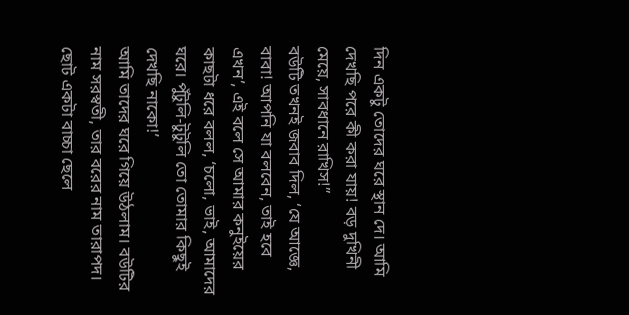দিন একটু তোদের ঘরে স্থান দে। আমি দেখছি পরে কী করা যায়! বড় দুখিনী মেয়ে, সাবধানে রাখিস!”
বউটি তখনই জবাব দিল, ‘যে আজ্ঞে, বাবা! আপনি যা বলবেন, তাই হবে এখন’, এই বলে সে আমার কনুইয়ের কাছটা ধরে বলল, ‘চলো, ভাই, আমাদের ঘরে। পুঁটুলি-টুটুলি তো তোমার কিছুই দেখছি নাকো!’
আমি তাদের ঘরে গিয়ে উঠলাম। বউটির নাম সরস্বতী, তার বরের নাম তারাপদ। ছোট একটা বাচ্চা ছেলে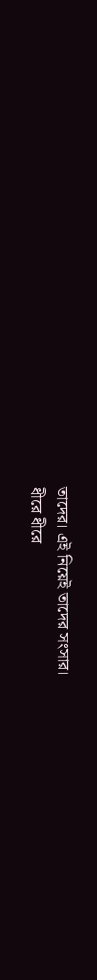তাদের। এই নিয়েই তাদের সংসার।
ধীরে ধীরে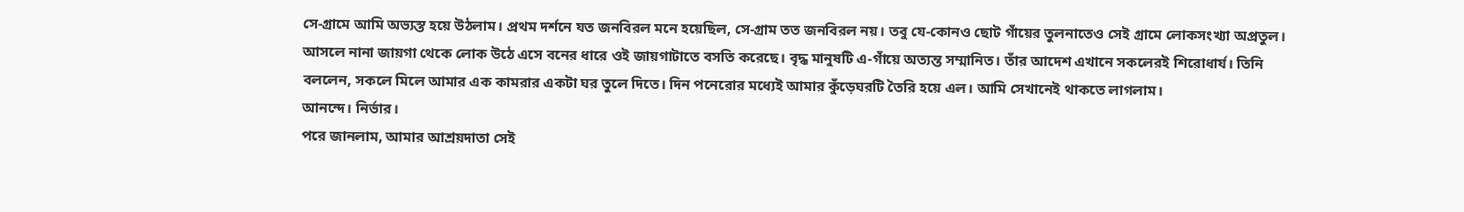সে-গ্রামে আমি অভ্যস্ত হয়ে উঠলাম। প্রথম দর্শনে যত জনবিরল মনে হয়েছিল, সে-গ্রাম তত জনবিরল নয়। তবু যে-কোনও ছোট গাঁয়ের তুলনাতেও সেই গ্রামে লোকসংখ্যা অপ্রতুল। আসলে নানা জায়গা থেকে লোক উঠে এসে বনের ধারে ওই জায়গাটাতে বসতি করেছে। বৃদ্ধ মানুষটি এ-গাঁয়ে অত্যন্ত সম্মানিত। তাঁর আদেশ এখানে সকলেরই শিরোধার্য। তিনি বললেন, সকলে মিলে আমার এক কামরার একটা ঘর তুলে দিতে। দিন পনেরোর মধ্যেই আমার কুঁড়েঘরটি তৈরি হয়ে এল। আমি সেখানেই থাকতে লাগলাম।
আনন্দে। নির্ভার।
পরে জানলাম, আমার আশ্রয়দাতা সেই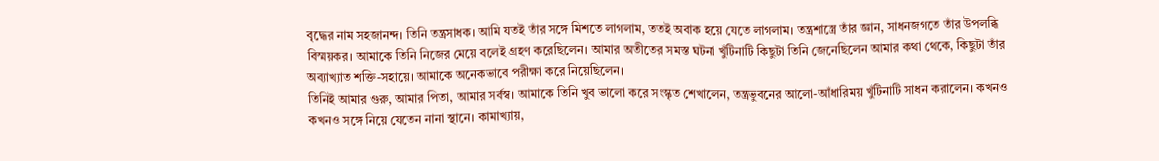বৃদ্ধের নাম সহজানন্দ। তিনি তন্ত্রসাধক। আমি যতই তাঁর সঙ্গে মিশতে লাগলাম, ততই অবাক হয়ে যেতে লাগলাম। তন্ত্রশাস্ত্রে তাঁর জ্ঞান, সাধনজগতে তাঁর উপলব্ধি বিস্ময়কর। আমাকে তিনি নিজের মেয়ে বলেই গ্রহণ করেছিলেন। আমার অতীতের সমস্ত ঘটনা খুঁটিনাটি কিছুটা তিনি জেনেছিলেন আমার কথা থেকে, কিছুটা তাঁর অব্যাখ্যাত শক্তি-সহায়ে। আমাকে অনেকভাবে পরীক্ষা করে নিয়েছিলেন।
তিনিই আমার গুরু, আমার পিতা, আমার সর্বস্ব। আমাকে তিনি খুব ভালো করে সংস্কৃত শেখালেন, তন্ত্রভুবনের আলো-আঁধারিময় খুঁটিনাটি সাধন করালেন। কখনও কখনও সঙ্গে নিয়ে যেতেন নানা স্থানে। কামাখ্যায়,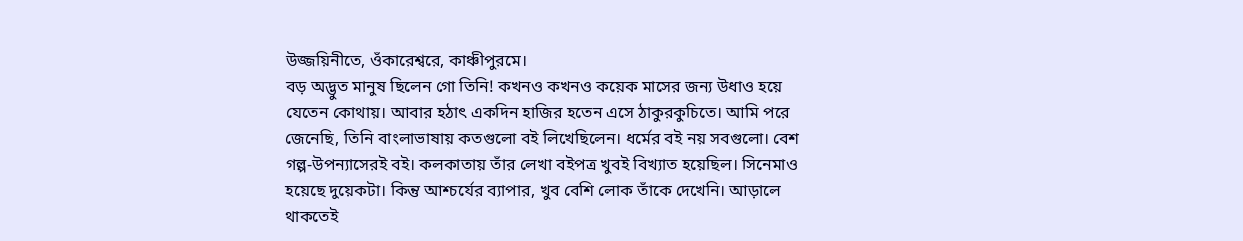উজ্জয়িনীতে, ওঁকারেশ্বরে, কাঞ্চীপুরমে।
বড় অদ্ভুত মানুষ ছিলেন গো তিনি! কখনও কখনও কয়েক মাসের জন্য উধাও হয়ে যেতেন কোথায়। আবার হঠাৎ একদিন হাজির হতেন এসে ঠাকুরকুচিতে। আমি পরে জেনেছি, তিনি বাংলাভাষায় কতগুলো বই লিখেছিলেন। ধর্মের বই নয় সবগুলো। বেশ গল্প-উপন্যাসেরই বই। কলকাতায় তাঁর লেখা বইপত্র খুবই বিখ্যাত হয়েছিল। সিনেমাও হয়েছে দুয়েকটা। কিন্তু আশ্চর্যের ব্যাপার, খুব বেশি লোক তাঁকে দেখেনি। আড়ালে থাকতেই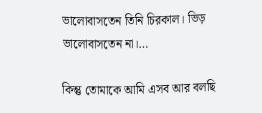ভালোবাসতেন তিনি চিরকাল। ভিড় ভালোবাসতেন না।…

কিন্তু তোমাকে আমি এসব আর বলছি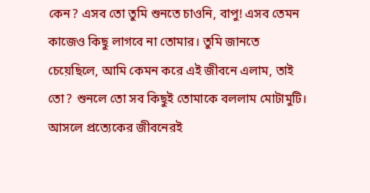কেন? এসব তো তুমি শুনতে চাওনি, বাপু! এসব তেমন কাজেও কিছু লাগবে না তোমার। তুমি জানতে চেয়েছিলে, আমি কেমন করে এই জীবনে এলাম, তাই তো? শুনলে তো সব কিছুই তোমাকে বললাম মোটামুটি। আসলে প্রত্যেকের জীবনেরই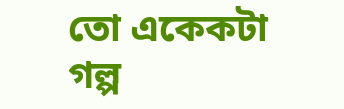তো একেকটা গল্প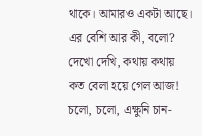থাকে। আমারও একটা আছে। এর বেশি আর কী, বলো?
দেখো দেখি, কথায় কথায় কত বেলা হয়ে গেল আজ! চলো, চলো, এক্ষুনি চান-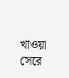খাওয়া সেরে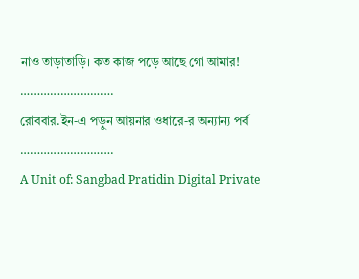নাও তাড়াতাড়ি। কত কাজ পড়ে আছে গো আমার!
……………………….
রোববার.ইন-এ পড়ুন আয়নার ওধারে-র অন্যান্য পর্ব
……………………….
A Unit of: Sangbad Pratidin Digital Private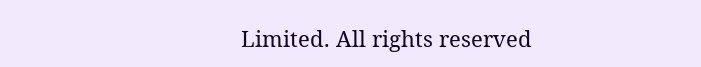Limited. All rights reserved